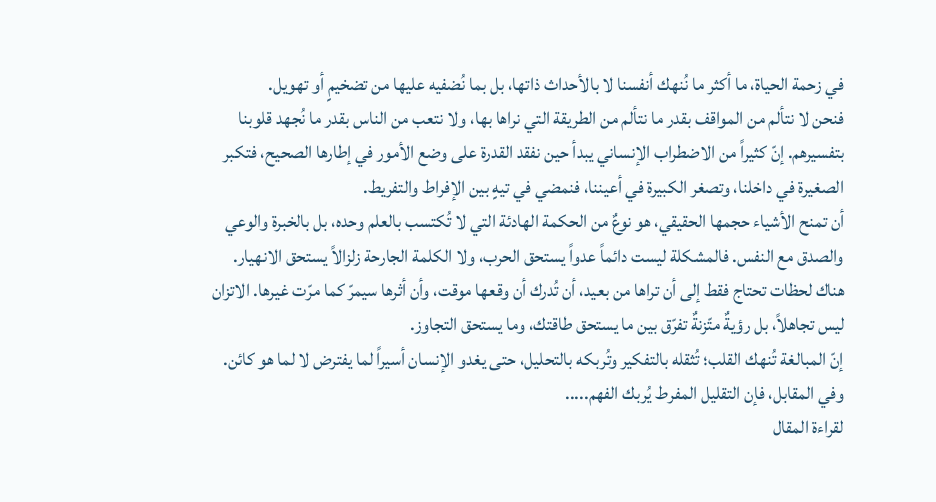في زحمة الحياة، ما أكثر ما نُنهك أنفسنا لا بالأحداث ذاتها، بل بما نُضفيه عليها من تضخيمٍ أو تهويل.
فنحن لا نتألم من المواقف بقدر ما نتألم من الطريقة التي نراها بها، ولا نتعب من الناس بقدر ما نُجهد قلوبنا بتفسيرهم. إنّ كثيراً من الاضطراب الإنساني يبدأ حين نفقد القدرة على وضع الأمور في إطارها الصحيح، فتكبر الصغيرة في داخلنا، وتصغر الكبيرة في أعيننا، فنمضي في تيهٍ بين الإفراط والتفريط.
أن تمنح الأشياء حجمها الحقيقي، هو نوعٌ من الحكمة الهادئة التي لا تُكتسب بالعلم وحده، بل بالخبرة والوعي والصدق مع النفس. فالمشكلة ليست دائماً عدواً يستحق الحرب، ولا الكلمة الجارحة زلزالاً يستحق الانهيار.
هناك لحظات تحتاج فقط إلى أن تراها من بعيد، أن تُدرك أن وقعها موقت، وأن أثرها سيمرّ كما مرّت غيرها. الاتزان ليس تجاهلاً، بل رؤيةٌ متّزنةٌ تفرّق بين ما يستحق طاقتك، وما يستحق التجاوز.
إنّ المبالغة تُنهك القلب؛ تُثقله بالتفكير وتُربكه بالتحليل، حتى يغدو الإنسان أسيراً لما يفترض لا لما هو كائن.
وفي المقابل، فإن التقليل المفرط يُربك الفهم.....
لقراءة المقال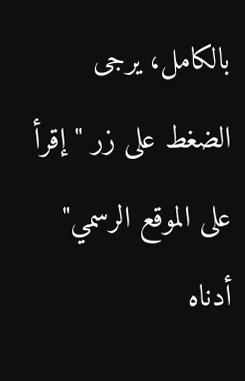بالكامل، يرجى الضغط على زر "إقرأ على الموقع الرسمي" أدناه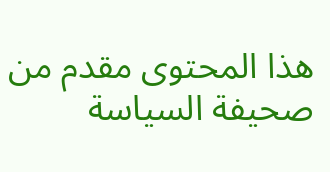هذا المحتوى مقدم من صحيفة السياسة